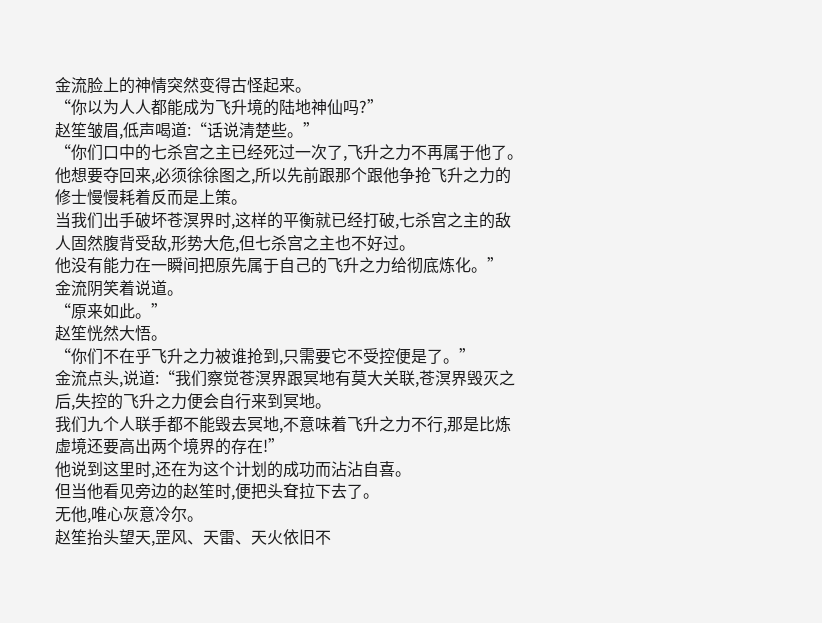金流脸上的神情突然变得古怪起来。
“你以为人人都能成为飞升境的陆地神仙吗?”
赵笙皱眉,低声喝道:“话说清楚些。”
“你们口中的七杀宫之主已经死过一次了,飞升之力不再属于他了。
他想要夺回来,必须徐徐图之,所以先前跟那个跟他争抢飞升之力的修士慢慢耗着反而是上策。
当我们出手破坏苍溟界时,这样的平衡就已经打破,七杀宫之主的敌人固然腹背受敌,形势大危,但七杀宫之主也不好过。
他没有能力在一瞬间把原先属于自己的飞升之力给彻底炼化。”
金流阴笑着说道。
“原来如此。”
赵笙恍然大悟。
“你们不在乎飞升之力被谁抢到,只需要它不受控便是了。”
金流点头,说道:“我们察觉苍溟界跟冥地有莫大关联,苍溟界毁灭之后,失控的飞升之力便会自行来到冥地。
我们九个人联手都不能毁去冥地,不意味着飞升之力不行,那是比炼虚境还要高出两个境界的存在!”
他说到这里时,还在为这个计划的成功而沾沾自喜。
但当他看见旁边的赵笙时,便把头耷拉下去了。
无他,唯心灰意冷尔。
赵笙抬头望天,罡风、天雷、天火依旧不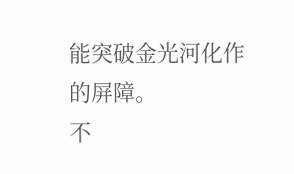能突破金光河化作的屏障。
不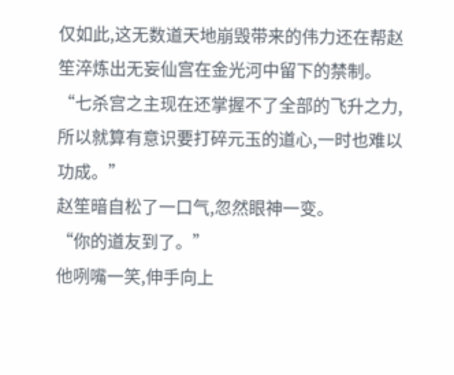仅如此,这无数道天地崩毁带来的伟力还在帮赵笙淬炼出无妄仙宫在金光河中留下的禁制。
“七杀宫之主现在还掌握不了全部的飞升之力,所以就算有意识要打碎元玉的道心,一时也难以功成。”
赵笙暗自松了一口气,忽然眼神一变。
“你的道友到了。”
他咧嘴一笑,伸手向上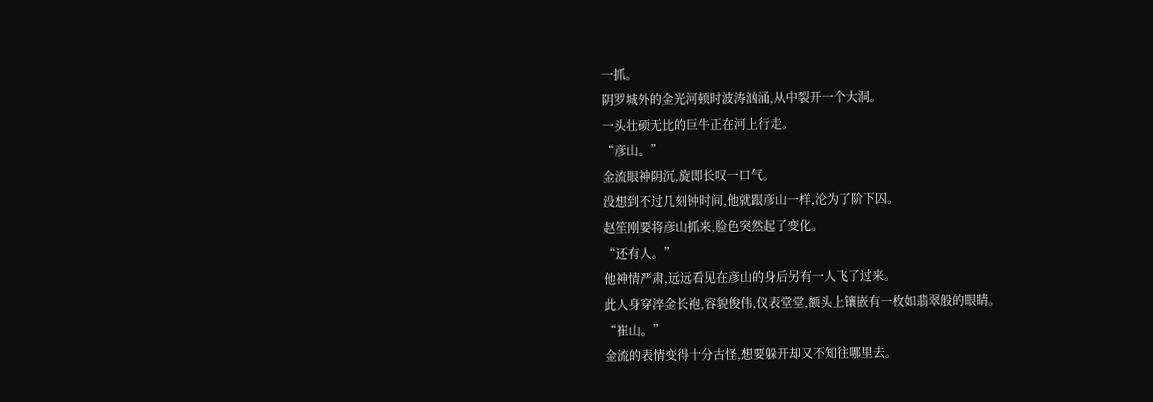一抓。
阴罗城外的金光河顿时波涛汹涌,从中裂开一个大洞。
一头壮硕无比的巨牛正在河上行走。
“彦山。”
金流眼神阴沉,旋即长叹一口气。
没想到不过几刻钟时间,他就跟彦山一样,沦为了阶下囚。
赵笙刚要将彦山抓来,脸色突然起了变化。
“还有人。”
他神情严肃,远远看见在彦山的身后另有一人飞了过来。
此人身穿淬金长袍,容貌俊伟,仪表堂堂,额头上镶嵌有一枚如翡翠般的眼睛。
“崔山。”
金流的表情变得十分古怪,想要躲开却又不知往哪里去。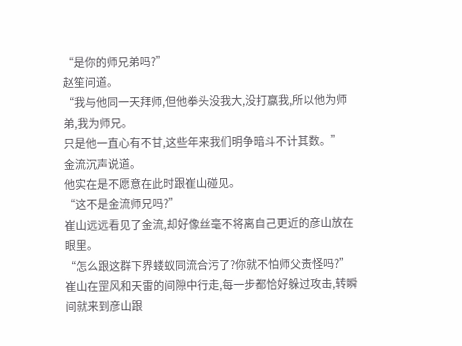“是你的师兄弟吗?”
赵笙问道。
“我与他同一天拜师,但他拳头没我大,没打赢我,所以他为师弟,我为师兄。
只是他一直心有不甘,这些年来我们明争暗斗不计其数。”
金流沉声说道。
他实在是不愿意在此时跟崔山碰见。
“这不是金流师兄吗?”
崔山远远看见了金流,却好像丝毫不将离自己更近的彦山放在眼里。
“怎么跟这群下界蝼蚁同流合污了?你就不怕师父责怪吗?”
崔山在罡风和天雷的间隙中行走,每一步都恰好躲过攻击,转瞬间就来到彦山跟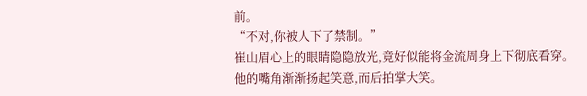前。
“不对,你被人下了禁制。”
崔山眉心上的眼睛隐隐放光,竟好似能将金流周身上下彻底看穿。
他的嘴角渐渐扬起笑意,而后拍掌大笑。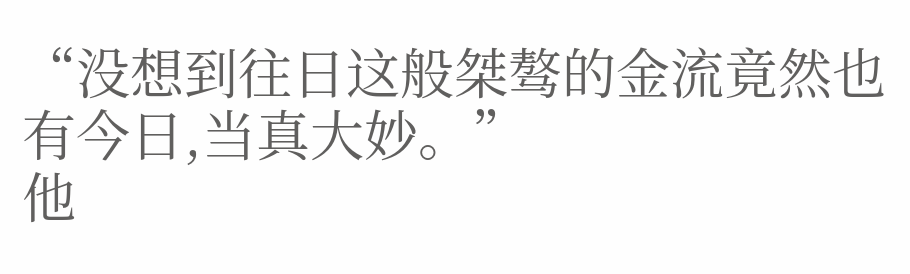“没想到往日这般桀骜的金流竟然也有今日,当真大妙。”
他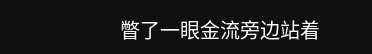瞥了一眼金流旁边站着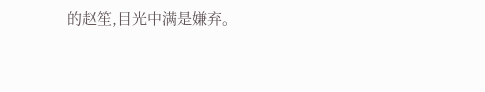的赵笙,目光中满是嫌弃。